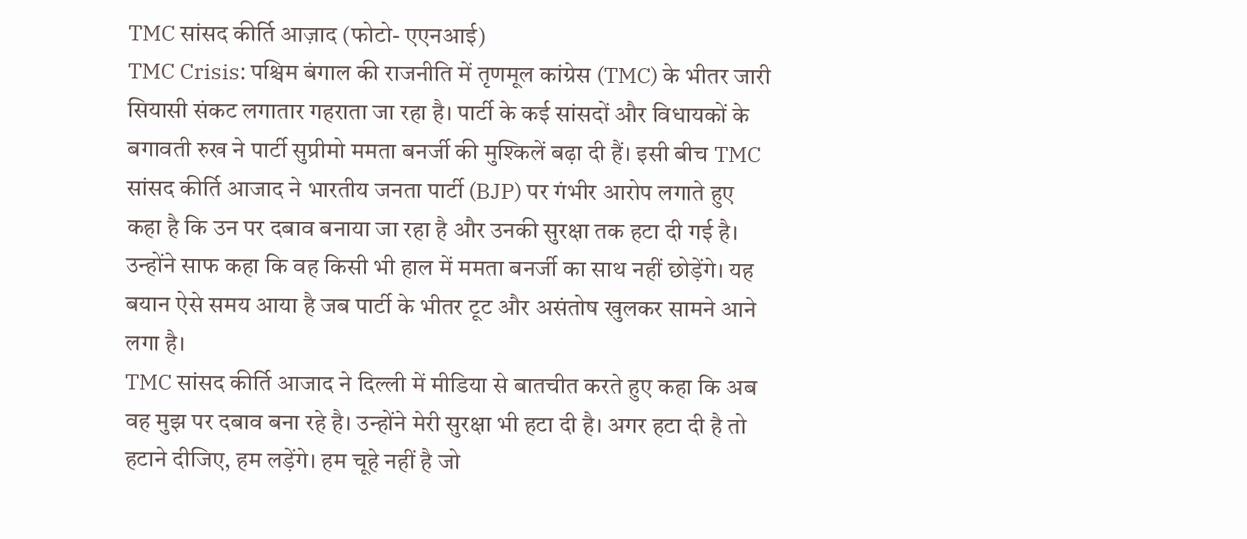TMC सांसद कीर्ति आज़ाद (फोटो- एएनआई)
TMC Crisis: पश्चिम बंगाल की राजनीति में तृणमूल कांग्रेस (TMC) के भीतर जारी सियासी संकट लगातार गहराता जा रहा है। पार्टी के कई सांसदों और विधायकों के बगावती रुख ने पार्टी सुप्रीमो ममता बनर्जी की मुश्किलें बढ़ा दी हैं। इसी बीच TMC सांसद कीर्ति आजाद ने भारतीय जनता पार्टी (BJP) पर गंभीर आरोप लगाते हुए कहा है कि उन पर दबाव बनाया जा रहा है और उनकी सुरक्षा तक हटा दी गई है। उन्होंने साफ कहा कि वह किसी भी हाल में ममता बनर्जी का साथ नहीं छोड़ेंगे। यह बयान ऐसे समय आया है जब पार्टी के भीतर टूट और असंतोष खुलकर सामने आने लगा है।
TMC सांसद कीर्ति आजाद ने दिल्ली में मीडिया से बातचीत करते हुए कहा कि अब वह मुझ पर दबाव बना रहे है। उन्होंने मेरी सुरक्षा भी हटा दी है। अगर हटा दी है तो हटाने दीजिए, हम लड़ेंगे। हम चूहे नहीं है जो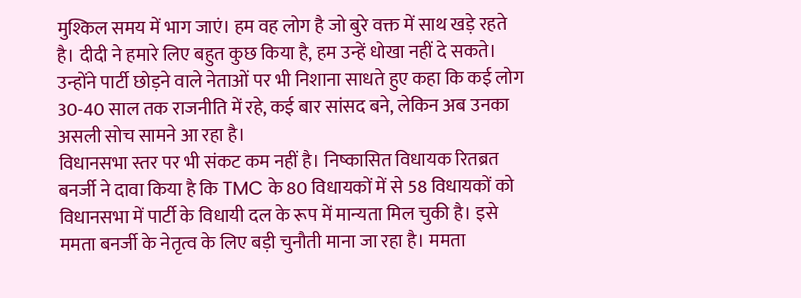मुश्किल समय में भाग जाएं। हम वह लोग है जो बुरे वक्त में साथ खड़े रहते है। दीदी ने हमारे लिए बहुत कुछ किया है, हम उन्हें धोखा नहीं दे सकते। उन्होंने पार्टी छोड़ने वाले नेताओं पर भी निशाना साधते हुए कहा कि कई लोग 30-40 साल तक राजनीति में रहे, कई बार सांसद बने, लेकिन अब उनका असली सोच सामने आ रहा है।
विधानसभा स्तर पर भी संकट कम नहीं है। निष्कासित विधायक रितब्रत बनर्जी ने दावा किया है कि TMC के 80 विधायकों में से 58 विधायकों को विधानसभा में पार्टी के विधायी दल के रूप में मान्यता मिल चुकी है। इसे ममता बनर्जी के नेतृत्व के लिए बड़ी चुनौती माना जा रहा है। ममता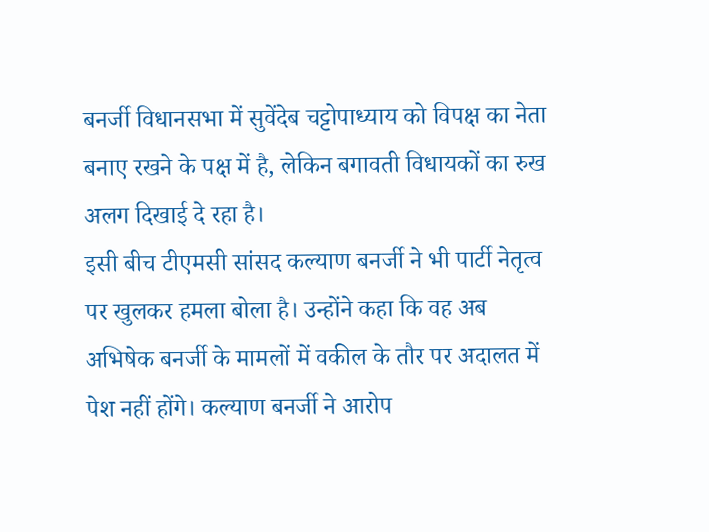बनर्जी विधानसभा में सुवेंदेब चट्टोपाध्याय को विपक्ष का नेता बनाए रखने के पक्ष में है, लेकिन बगावती विधायकों का रुख अलग दिखाई दे रहा है।
इसी बीच टीएमसी सांसद कल्याण बनर्जी ने भी पार्टी नेतृत्व पर खुलकर हमला बोला है। उन्होंने कहा कि वह अब अभिषेक बनर्जी के मामलों में वकील के तौर पर अदालत में पेश नहीं होंगे। कल्याण बनर्जी ने आरोप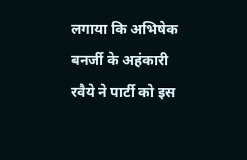लगाया कि अभिषेक बनर्जी के अहंकारी रवैये ने पार्टी को इस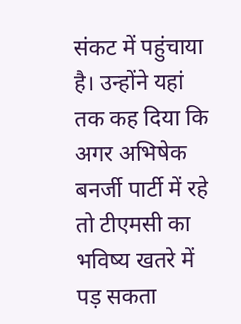संकट में पहुंचाया है। उन्होंने यहां तक कह दिया कि अगर अभिषेक बनर्जी पार्टी में रहे तो टीएमसी का भविष्य खतरे में पड़ सकता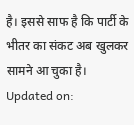है। इससे साफ है कि पार्टी के भीतर का संकट अब खुलकर सामने आ चुका है।
Updated on: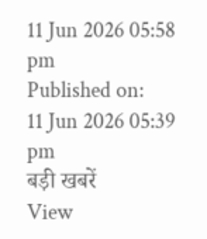11 Jun 2026 05:58 pm
Published on:
11 Jun 2026 05:39 pm
बड़ी खबरें
View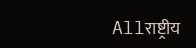Allराष्ट्रीय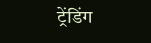ट्रेंडिंग